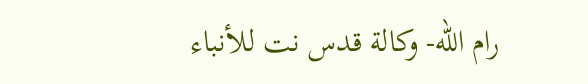رام الله- وكالة قدس نت للأنباء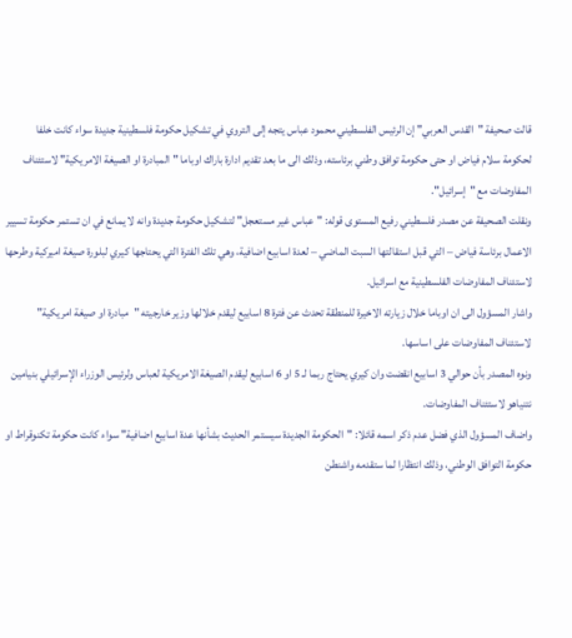قالت صحيفة "القدس العربي" إن الرئيس الفلسطيني محمود عباس يتجه إلى التروي في تشكيل حكومة فلسطينية جديدة سواء كانت خلفا لحكومة سلام فياض او حتى حكومة توافق وطني برئاسته، وذلك الى ما بعد تقديم ادارة باراك اوباما "المبادرة او الصيغة الامريكية" لاستئناف المفاوضات مع "إسرائيل".
ونقلت الصحيفة عن مصدر فلسطيني رفيع المستوى قوله: "عباس غير مستعجل" لتشكيل حكومة جديدة وانه لا يمانع في ان تستمر حكومة تسيير الاعمال برئاسة فياض – التي قبل استقالتها السبت الماضي – لعدة اسابيع اضافية، وهي تلك الفترة التي يحتاجها كيري لبلورة صيغة اميركية وطرحها لاستئناف المفاوضات الفلسطينية مع اسرائيل.
واشار المسؤول الى ان اوباما خلال زيارته الاخيرة للمنطقة تحدث عن فترة 8 اسابيع ليقدم خلالها وزير خارجيته "مبادرة او صيغة امريكية" لاستئناف المفاوضات على اساسها.
ونوه المصدر بأن حوالي 3 اسابيع انقضت وان كيري يحتاج ربما لـ 5 او 6 اسابيع ليقدم الصيغة الامريكية لعباس ولرئيس الوزراء الإسرائيلي بنيامين نتنياهو لاستئناف المفاوضات.
واضاف المسؤول الذي فضل عدم ذكر اسمه قائلا: "الحكومة الجديدة سيستمر الحديث بشأنها عدة اسابيع اضافية" سواء كانت حكومة تكنوقراط او حكومة التوافق الوطني، وذلك انتظارا لما ستقدمه واشنطن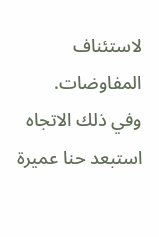لاستئناف المفاوضات.
وفي ذلك الاتجاه استبعد حنا عميرة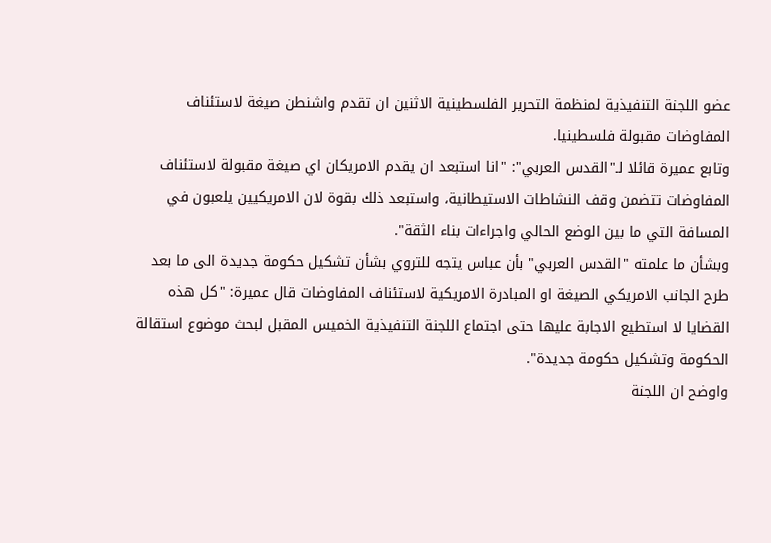عضو اللجنة التنفيذية لمنظمة التحرير الفلسطينية الاثنين ان تقدم واشنطن صيغة لاستئناف المفاوضات مقبولة فلسطينيا.
وتابع عميرة قائلا لـ"القدس العربي": "انا استبعد ان يقدم الامريكان اي صيغة مقبولة لاستئناف المفاوضات تتضمن وقف النشاطات الاستيطانية، واستبعد ذلك بقوة لان الامريكيين يلعبون في المسافة التي ما بين الوضع الحالي واجراءات بناء الثقة".
وبشأن ما علمته "القدس العربي" بأن عباس يتجه للتروي بشأن تشكيل حكومة جديدة الى ما بعد طرح الجانب الامريكي الصيغة او المبادرة الامريكية لاستئناف المفاوضات قال عميرة: "كل هذه القضايا لا استطيع الاجابة عليها حتى اجتماع اللجنة التنفيذية الخميس المقبل لبحث موضوع استقالة الحكومة وتشكيل حكومة جديدة".
واوضح ان اللجنة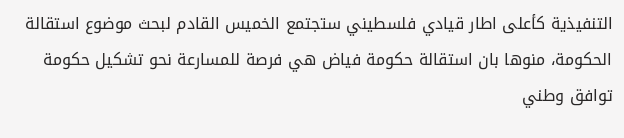التنفيذية كأعلى اطار قيادي فلسطيني ستجتمع الخميس القادم لبحث موضوع استقالة الحكومة، منوها بان استقالة حكومة فياض هي فرصة للمسارعة نحو تشكيل حكومة توافق وطني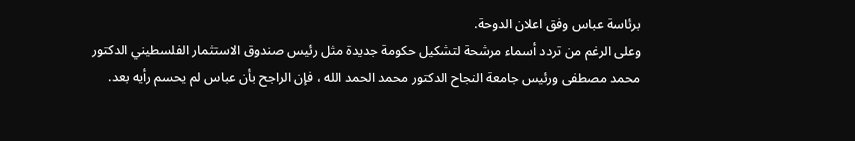برئاسة عباس وفق اعلان الدوحة.
وعلى الرغم من تردد أسماء مرشحة لتشكيل حكومة جديدة مثل رئيس صندوق الاستثمار الفلسطيني الدكتور محمد مصطفى ورئيس جامعة النجاح الدكتور محمد الحمد الله ، فإن الراجح بأن عباس لم يحسم رأيه بعد.